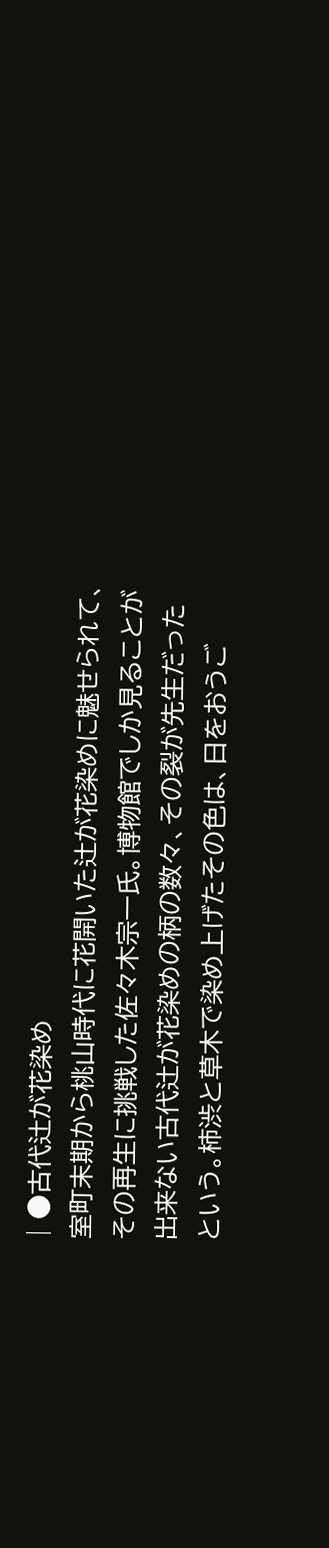| ●古代辻が花染め
室町末期から桃山時代に花開いた辻が花染めに魅せられて、その再生に挑戦した佐々木宗一氏。博物館でしか見ることが出来ない古代辻が花染めの柄の数々、その裂が先生だったという。柿渋と草木で染め上げたその色は、日をおうご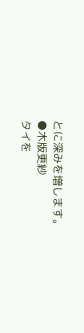とに深みを増します。
●木版更紗
タイを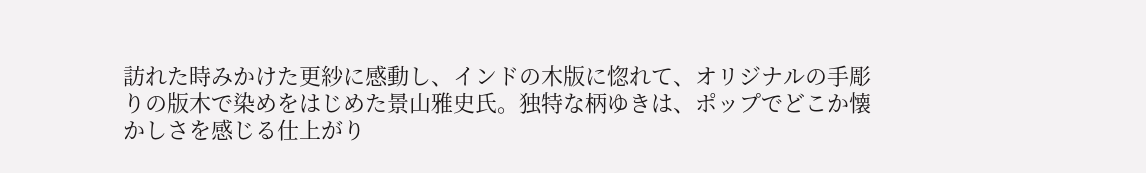訪れた時みかけた更紗に感動し、インドの木版に惚れて、オリジナルの手彫りの版木で染めをはじめた景山雅史氏。独特な柄ゆきは、ポップでどこか懐かしさを感じる仕上がり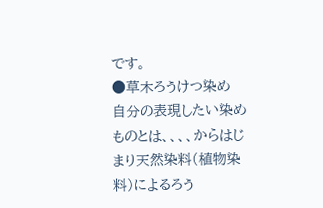です。
●草木ろうけつ染め
自分の表現したい染めものとは、、、、からはじまり天然染料(植物染料)によるろう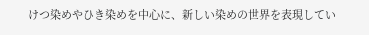けつ染めやひき染めを中心に、新しい染めの世界を表現してい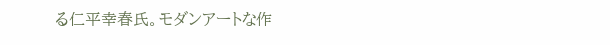る仁平幸春氏。モダンアートな作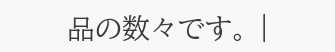品の数々です。 |